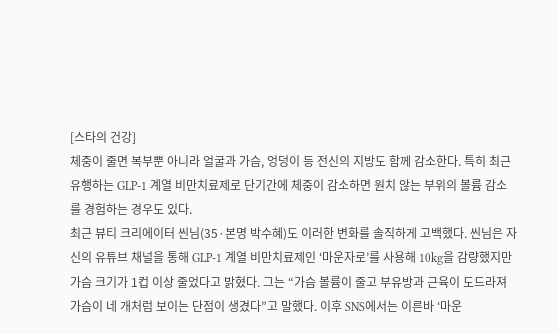[스타의 건강]
체중이 줄면 복부뿐 아니라 얼굴과 가슴, 엉덩이 등 전신의 지방도 함께 감소한다. 특히 최근 유행하는 GLP-1 계열 비만치료제로 단기간에 체중이 감소하면 원치 않는 부위의 볼륨 감소를 경험하는 경우도 있다.
최근 뷰티 크리에이터 씬님(35·본명 박수혜)도 이러한 변화를 솔직하게 고백했다. 씬님은 자신의 유튜브 채널을 통해 GLP-1 계열 비만치료제인 ‘마운자로’를 사용해 10kg을 감량했지만 가슴 크기가 1컵 이상 줄었다고 밝혔다. 그는 “가슴 볼륨이 줄고 부유방과 근육이 도드라져 가슴이 네 개처럼 보이는 단점이 생겼다”고 말했다. 이후 SNS에서는 이른바 ‘마운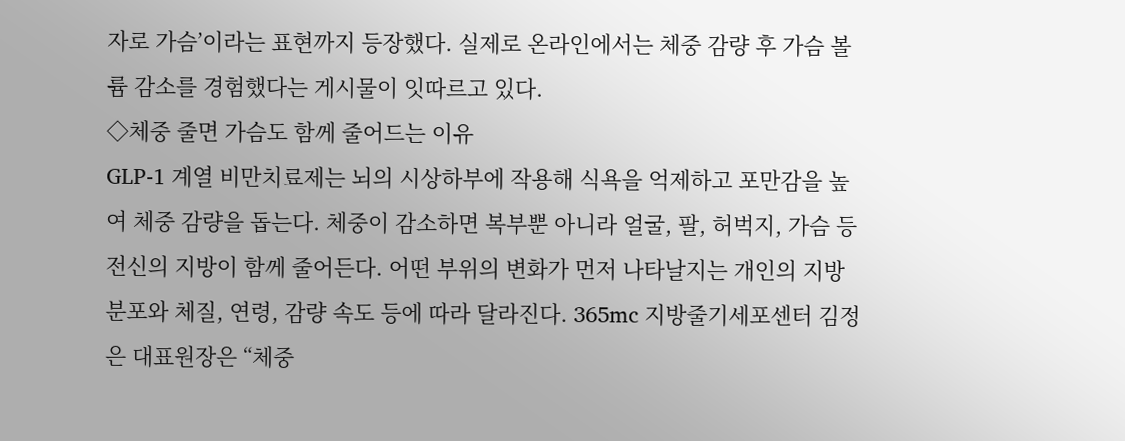자로 가슴’이라는 표현까지 등장했다. 실제로 온라인에서는 체중 감량 후 가슴 볼륨 감소를 경험했다는 게시물이 잇따르고 있다.
◇체중 줄면 가슴도 함께 줄어드는 이유
GLP-1 계열 비만치료제는 뇌의 시상하부에 작용해 식욕을 억제하고 포만감을 높여 체중 감량을 돕는다. 체중이 감소하면 복부뿐 아니라 얼굴, 팔, 허벅지, 가슴 등 전신의 지방이 함께 줄어든다. 어떤 부위의 변화가 먼저 나타날지는 개인의 지방 분포와 체질, 연령, 감량 속도 등에 따라 달라진다. 365mc 지방줄기세포센터 김정은 대표원장은 “체중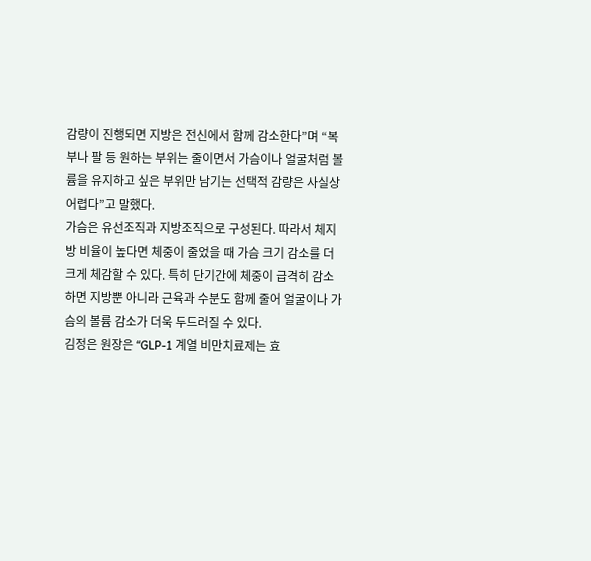감량이 진행되면 지방은 전신에서 함께 감소한다”며 “복부나 팔 등 원하는 부위는 줄이면서 가슴이나 얼굴처럼 볼륨을 유지하고 싶은 부위만 남기는 선택적 감량은 사실상 어렵다”고 말했다.
가슴은 유선조직과 지방조직으로 구성된다. 따라서 체지방 비율이 높다면 체중이 줄었을 때 가슴 크기 감소를 더 크게 체감할 수 있다. 특히 단기간에 체중이 급격히 감소하면 지방뿐 아니라 근육과 수분도 함께 줄어 얼굴이나 가슴의 볼륨 감소가 더욱 두드러질 수 있다.
김정은 원장은 “GLP-1 계열 비만치료제는 효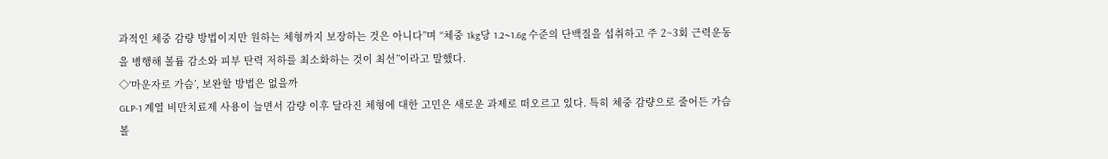과적인 체중 감량 방법이지만 원하는 체형까지 보장하는 것은 아니다”며 “체중 1kg당 1.2~1.6g 수준의 단백질을 섭취하고 주 2~3회 근력운동을 병행해 볼륨 감소와 피부 탄력 저하를 최소화하는 것이 최선”이라고 말했다.
◇‘마운자로 가슴’, 보완할 방법은 없을까
GLP-1 계열 비만치료제 사용이 늘면서 감량 이후 달라진 체형에 대한 고민은 새로운 과제로 떠오르고 있다. 특히 체중 감량으로 줄어든 가슴 볼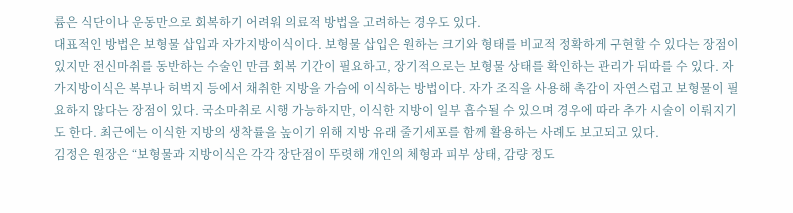륨은 식단이나 운동만으로 회복하기 어려워 의료적 방법을 고려하는 경우도 있다.
대표적인 방법은 보형물 삽입과 자가지방이식이다. 보형물 삽입은 원하는 크기와 형태를 비교적 정확하게 구현할 수 있다는 장점이 있지만 전신마취를 동반하는 수술인 만큼 회복 기간이 필요하고, 장기적으로는 보형물 상태를 확인하는 관리가 뒤따를 수 있다. 자가지방이식은 복부나 허벅지 등에서 채취한 지방을 가슴에 이식하는 방법이다. 자가 조직을 사용해 촉감이 자연스럽고 보형물이 필요하지 않다는 장점이 있다. 국소마취로 시행 가능하지만, 이식한 지방이 일부 흡수될 수 있으며 경우에 따라 추가 시술이 이뤄지기도 한다. 최근에는 이식한 지방의 생착률을 높이기 위해 지방 유래 줄기세포를 함께 활용하는 사례도 보고되고 있다.
김정은 원장은 “보형물과 지방이식은 각각 장단점이 뚜렷해 개인의 체형과 피부 상태, 감량 정도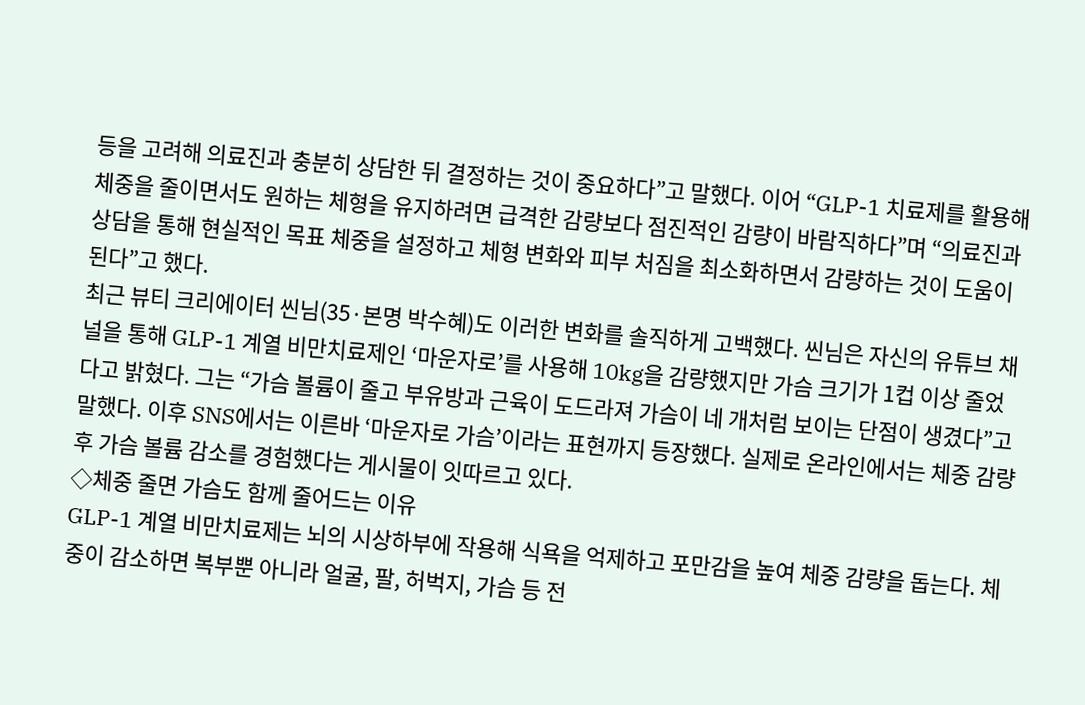등을 고려해 의료진과 충분히 상담한 뒤 결정하는 것이 중요하다”고 말했다. 이어 “GLP-1 치료제를 활용해 체중을 줄이면서도 원하는 체형을 유지하려면 급격한 감량보다 점진적인 감량이 바람직하다”며 “의료진과 상담을 통해 현실적인 목표 체중을 설정하고 체형 변화와 피부 처짐을 최소화하면서 감량하는 것이 도움이 된다”고 했다.
최근 뷰티 크리에이터 씬님(35·본명 박수혜)도 이러한 변화를 솔직하게 고백했다. 씬님은 자신의 유튜브 채널을 통해 GLP-1 계열 비만치료제인 ‘마운자로’를 사용해 10kg을 감량했지만 가슴 크기가 1컵 이상 줄었다고 밝혔다. 그는 “가슴 볼륨이 줄고 부유방과 근육이 도드라져 가슴이 네 개처럼 보이는 단점이 생겼다”고 말했다. 이후 SNS에서는 이른바 ‘마운자로 가슴’이라는 표현까지 등장했다. 실제로 온라인에서는 체중 감량 후 가슴 볼륨 감소를 경험했다는 게시물이 잇따르고 있다.
◇체중 줄면 가슴도 함께 줄어드는 이유
GLP-1 계열 비만치료제는 뇌의 시상하부에 작용해 식욕을 억제하고 포만감을 높여 체중 감량을 돕는다. 체중이 감소하면 복부뿐 아니라 얼굴, 팔, 허벅지, 가슴 등 전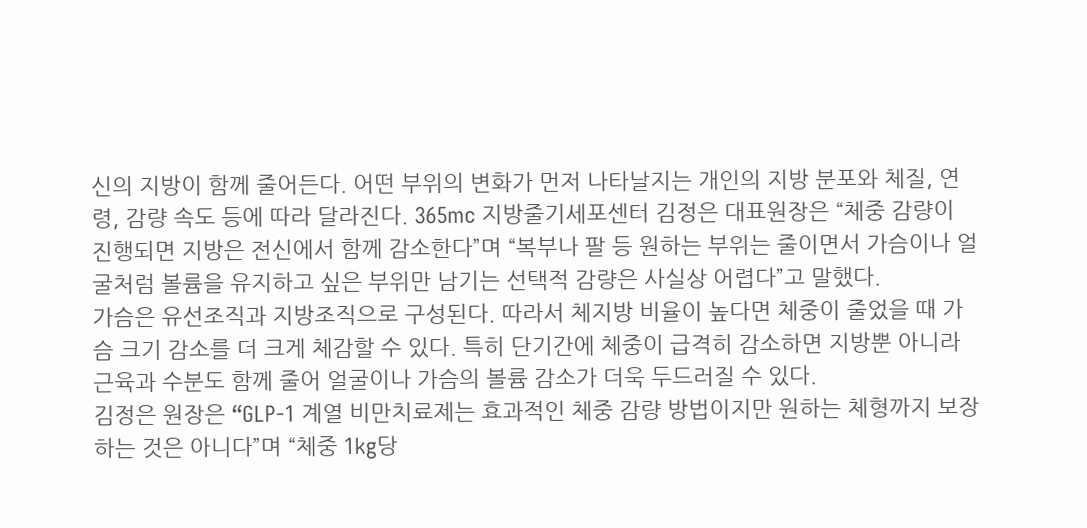신의 지방이 함께 줄어든다. 어떤 부위의 변화가 먼저 나타날지는 개인의 지방 분포와 체질, 연령, 감량 속도 등에 따라 달라진다. 365mc 지방줄기세포센터 김정은 대표원장은 “체중 감량이 진행되면 지방은 전신에서 함께 감소한다”며 “복부나 팔 등 원하는 부위는 줄이면서 가슴이나 얼굴처럼 볼륨을 유지하고 싶은 부위만 남기는 선택적 감량은 사실상 어렵다”고 말했다.
가슴은 유선조직과 지방조직으로 구성된다. 따라서 체지방 비율이 높다면 체중이 줄었을 때 가슴 크기 감소를 더 크게 체감할 수 있다. 특히 단기간에 체중이 급격히 감소하면 지방뿐 아니라 근육과 수분도 함께 줄어 얼굴이나 가슴의 볼륨 감소가 더욱 두드러질 수 있다.
김정은 원장은 “GLP-1 계열 비만치료제는 효과적인 체중 감량 방법이지만 원하는 체형까지 보장하는 것은 아니다”며 “체중 1kg당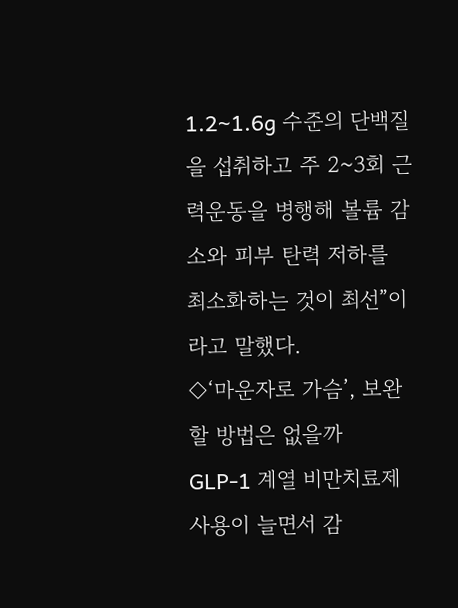1.2~1.6g 수준의 단백질을 섭취하고 주 2~3회 근력운동을 병행해 볼륨 감소와 피부 탄력 저하를 최소화하는 것이 최선”이라고 말했다.
◇‘마운자로 가슴’, 보완할 방법은 없을까
GLP-1 계열 비만치료제 사용이 늘면서 감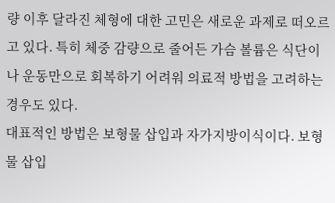량 이후 달라진 체형에 대한 고민은 새로운 과제로 떠오르고 있다. 특히 체중 감량으로 줄어든 가슴 볼륨은 식단이나 운동만으로 회복하기 어려워 의료적 방법을 고려하는 경우도 있다.
대표적인 방법은 보형물 삽입과 자가지방이식이다. 보형물 삽입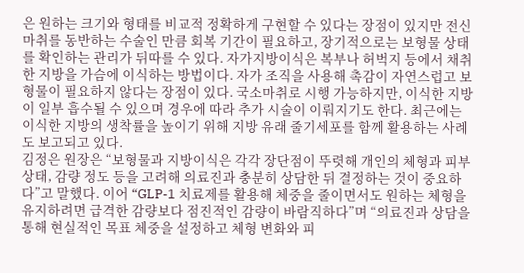은 원하는 크기와 형태를 비교적 정확하게 구현할 수 있다는 장점이 있지만 전신마취를 동반하는 수술인 만큼 회복 기간이 필요하고, 장기적으로는 보형물 상태를 확인하는 관리가 뒤따를 수 있다. 자가지방이식은 복부나 허벅지 등에서 채취한 지방을 가슴에 이식하는 방법이다. 자가 조직을 사용해 촉감이 자연스럽고 보형물이 필요하지 않다는 장점이 있다. 국소마취로 시행 가능하지만, 이식한 지방이 일부 흡수될 수 있으며 경우에 따라 추가 시술이 이뤄지기도 한다. 최근에는 이식한 지방의 생착률을 높이기 위해 지방 유래 줄기세포를 함께 활용하는 사례도 보고되고 있다.
김정은 원장은 “보형물과 지방이식은 각각 장단점이 뚜렷해 개인의 체형과 피부 상태, 감량 정도 등을 고려해 의료진과 충분히 상담한 뒤 결정하는 것이 중요하다”고 말했다. 이어 “GLP-1 치료제를 활용해 체중을 줄이면서도 원하는 체형을 유지하려면 급격한 감량보다 점진적인 감량이 바람직하다”며 “의료진과 상담을 통해 현실적인 목표 체중을 설정하고 체형 변화와 피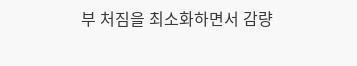부 처짐을 최소화하면서 감량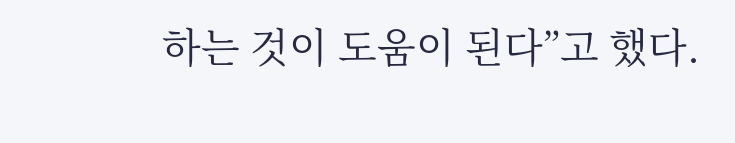하는 것이 도움이 된다”고 했다.